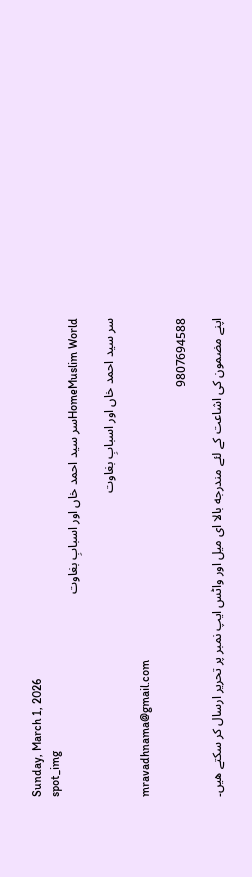Sunday, March 1, 2026
spot_img
HomeMuslim Worldسر سید احمد خاں اور اسبابِ بغاوت

سر سید احمد خاں اور اسبابِ بغاوت

mravadhnama@gmail.com

9807694588

اپنے مضمون كی اشاعت كے لئے مندرجه بالا ای میل اور واٹس ایپ نمبر پر تحریر ارسال كر سكتے هیں۔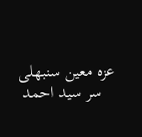عزہ معین سنبھلی
   سر سید احمد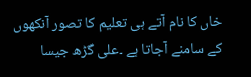خاں کا نام آتے ہی تعلیم کا تصور آنکھوں کے سامنے آجاتا ہے ۔علی گڑھ جیسا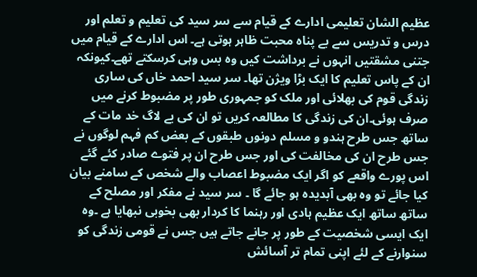عظیم الشان تعلیمی ادارے کے قیام سے سر سید کی تعلیم و تعلم اور درس و تدریس سے بے پناہ محبت ظاہر ہوتی ہے۔ اس ادارے کے قیام میں جتنی مشقتیں انہوں نے برداشت کیں وہ بس وہی کرسکتے تھے۔کیونکہ ان کے پاس تعلیم کا ایک بڑا ویژن تھا۔ سر سید احمد خاں کی ساری زندگی قوم کی بھلائی اور ملک کو جمہوری طور پر مضبوط کرنے میں صرف ہوئی۔ان کی زندگی کا مطالعہ کریں تو ان کی بے لاگ خد مات کے ساتھ جس طرح ہندو و مسلم دونوں طبقوں کے بعض کم فہم لوگوں نے جس طرح ان کی مخالفت کی اور جس طرح ان پر فتوے صادر کئے گئے اس پورے واقعے کو اگر ایک مضبوط اعصاب والے شخص کے سامنے بیان کیا جائے تو وہ بھی آبدیدہ ہو جائے گا ۔ سر سید نے مفکر اور مصلح کے ساتھ ساتھ ایک عظیم ہادی اور رہنما کا کردار بھی بخوبی نبھایا ہے ۔وہ ایک ایسی شخصیت کے طور پر جانے جاتے ہیں جس نے قومی زندگی کو سنوارنے کے لئے اپنی تمام تر آسائش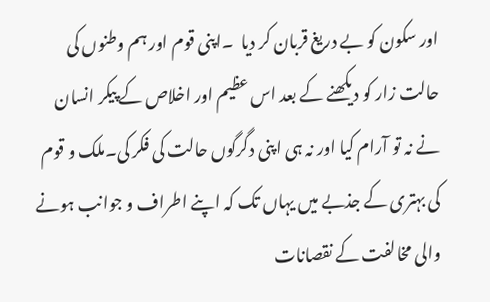اور سکون کو بے دریغ قربان کر دیا  ۔اپنی قوم اور ہم وطنوں کی حالت زار کو دیکھنے کے بعد اس عظیم اور اخلاص کے پیکر انسان نے نہ تو آرام کیا اور نہ ہی اپنی دگرگوں حالت کی فکر کی۔ملک و قوم کی بہتری کے جذبے میں یہاں تک کہ اپنے اطراف و جوانب ہونے والی مخالفت کے نقصانات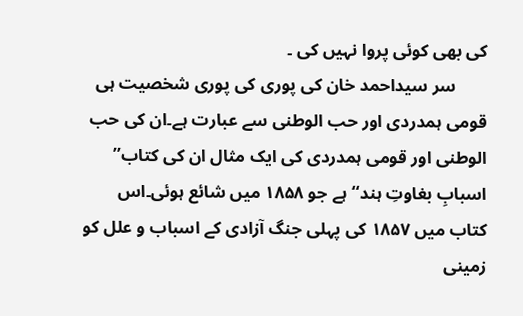کی بھی کوئی پروا نہیں کی ۔
       سر سیداحمد خان کی پوری کی پوری شخصیت ہی قومی ہمدردی اور حب الوطنی سے عبارت ہے۔ان کی حب الوطنی اور قومی ہمدردی کی ایک مثال ان کی کتاب’’ اسبابِ بغاوتِ ہند‘‘ہے جو ۱۸۵۸ میں شائع ہوئی۔اس کتاب میں ۱۸۵۷ کی پہلی جنگ آزادی کے اسباب و علل کو زمینی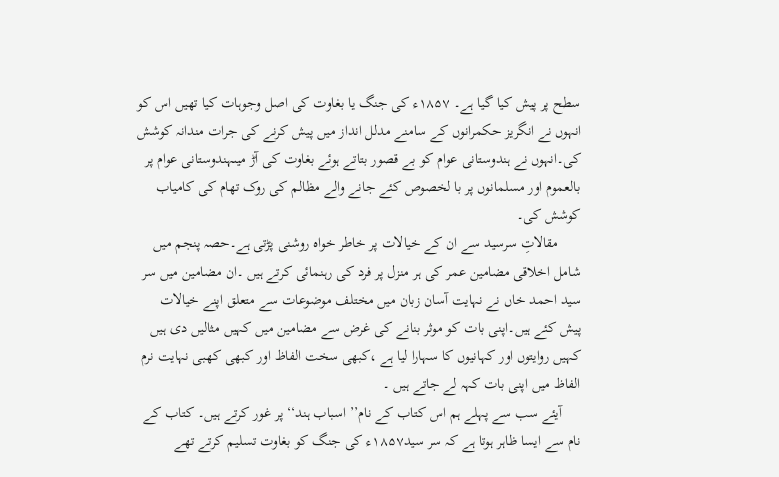سطح پر پیش کیا گیا ہے۔ ۱۸۵۷ء کی جنگ یا بغاوت کی اصل وجوہات کیا تھیں اس کو انہوں نے انگریز حکمرانوں کے سامنے مدلل انداز میں پیش کرنے کی جرات مندانہ کوشش کی۔انہوں نے ہندوستانی عوام کو بے قصور بتاتے ہوئے بغاوت کی آڑ میںہندوستانی عوام پر بالعموم اور مسلمانوں پر با لخصوص کئے جانے والے مظالم کی روک تھام کی کامیاب کوشش کی۔
      مقالاتِ سرسید سے ان کے خیالات پر خاطر خواہ روشنی پڑتی ہے۔حصہ پنجم میں شامل اخلاقی مضامین عمر کی ہر منزل پر فرد کی رہنمائی کرتے ہیں ۔ان مضامین میں سر سید احمد خاں نے نہایت آسان زبان میں مختلف موضوعات سے متعلق اپنے خیالات پیش کئے ہیں۔اپنی بات کو موثر بنانے کی غرض سے مضامین میں کہیں مثالیں دی ہیں کہیں روایتوں اور کہانیوں کا سہارا لیا ہے ،کبھی سخت الفاظ اور کبھی کھبی نہایت نرم الفاظ میں اپنی بات کہہ لے جاتے ہیں ۔
     آیئے سب سے پہلے ہم اس کتاب کے نام’’ اسباب ہند‘‘ پر غور کرتے ہیں۔ کتاب کے نام سے ایسا ظاہر ہوتا ہے کہ سر سید۱۸۵۷ء کی جنگ کو بغاوت تسلیم کرتے تھے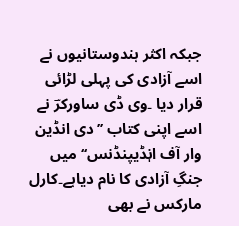جبکہ اکثر ہندوستانیوں نے اسے آزادی کی پہلی لڑائی قرار دیا ۔وی ڈی ساورکرؔ نے اسے اپنی کتاب ’’دی انڈین وار آف انٖڈیپنڈنس‘‘ میں جنگِ آزادی کا نام دیاہے۔کارل مارکس نے بھی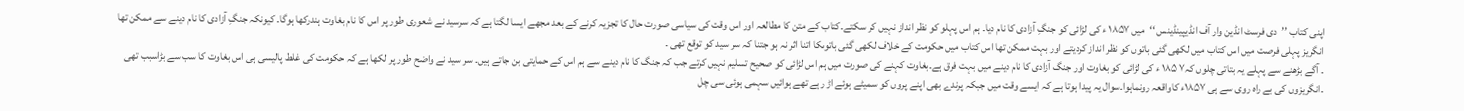اپنی کتاب ’’دی فرسٹ انڈین وار آف انڈیپینڈینس ‘‘میں ۱۸۵۷ ء کی لڑائی کو جنگِ آزادی کا نام دیا۔ ہم اس پہلو کو نظر انداز نہیں کر سکتے۔کتاب کے متن کا مطالعہ اور اس وقت کی سیاسی صورت حال کا تجزیہ کرنے کے بعد مجھے ایسا لگتا ہے کہ سرسید نے شعوری طور پر اس کا نام بغاوت ہندرکھا ہوگا۔ کیونکہ جنگِ آزادی کا نام دینے سے ممکن تھا انگریز پہلی فرصت میں اس کتاب میں لکھی گئی باتوں کو نظر انداز کردیتے اور بہت ممکن تھا اس کتاب میں حکومت کے خلاف لکھی گئی باتوںکا اتنا اثر نہ ہو جتنا کہ سر سید کو توقع تھی ۔
۔ آگے بڑھنے سے پہلے یہ بتاتی چلوں کہ۷ ۱۸۵ ء کی لڑائی کو بغاوت اور جنگ آزادی کا نام دینے میں بہت فرق ہے۔بغاوت کہنے کی صورت میں ہم اس لڑائی کو صحیح تسلیم نہیں کرتے جب کہ جنگ کا نام دینے سے ہم اس کے حمایتی بن جاتے ہیں۔ سر سید نے واضح طور پر لکھا ہے کہ حکومت کی غلط پالیسی ہی اس بغاوت کا سب سے بڑاسبب تھی ۔انگریزوں کی بے راہ روی سے ہی ۱۸۵۷ء کاواقعہ رونماہوا۔سوال یہ پیدا ہوتا ہے کہ ایسے وقت میں جبکہ پرندے بھی اپنے پروں کو سمیٹے ہوئے اڑ رہے تھے ہوائیں سہمی ہوئی سی چل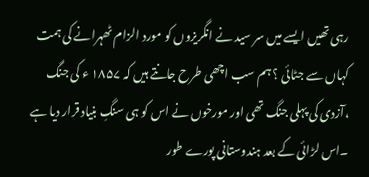رہی تھیں ایسے میں سر سید نے انگریزوں کو مورد الزام ٹھہرانے کی ہمت کہاں سے جٹائی ؟ ہم سب اچھی طرح جانتے ہیں کہ ۱۸۵۷ ء کی جنگ ،آزدی کی پہلی جنگ تھی اور مورخوں نے اس کو ہی سنگِ بنیاد قرار دیا ہے ۔اس لڑائی کے بعد ہندوستانی پورے طور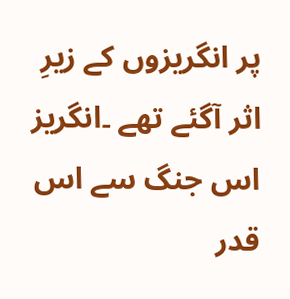پر انگریزوں کے زیرِ اثر آگئے تھے ۔انگریز اس جنگ سے اس قدر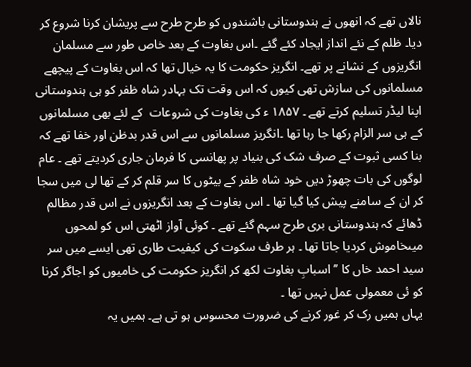نالاں تھے کہ انھوں نے ہندوستانی باشندوں کو طرح طرح سے پریشان کرنا شروع کر دیا۔ ظلم کے نئے انداز ایجاد کئے گئے ۔اس بغاوت کے بعد خاص طور سے مسلمان انگریزوں کے نشانے پر تھے۔ انگریز حکومت کا یہ خیال تھا کہ اس بغاوت کے پیچھے مسلمانوں کی سازش تھی کیوں کہ اس وقت تک بہادر شاہ ظفر کو ہی ہندوستانی اپنا لیڈر تسلیم کرتے تھے ۔ ۱۸۵۷ ء کی بغاوت کی شروعات  کے لئے بھی مسلمانوں کے ہی سر الزام رکھا جا رہا تھا ۔انگریز مسلمانوں سے اس قدر بدظن اور خفا تھے کہ بنا کسی ثبوت کے صرف شک کی بنیاد پر پھانسی کا فرمان جاری کردیتے تھے ۔ عام لوگوں کی بات چھوڑ دیں خود شاہ ظفر کے بیٹوں کا سر قلم کر کے تھا لی میں سجا کر ان کے سامنے پیش کیا گیا تھا ۔ اس بغاوت کے بعد انگریزوں نے اس قدر مظالم ڈھائے کہ ہندوستانی بری طرح سہم گئے تھے ۔ کوئی آواز اٹھتی اس کو لمحوں میںخاموش کردیا جاتا تھا ۔ ہر طرف سکوت کی کیفیت طاری تھی ایسے میں سر سید احمد خاں کا ’’اسبابِ بغاوت لکھ کر انگریز حکومت کی خامیوں کو اجاگر کرنا کو ئی معمولی عمل نہیں تھا ۔
یہاں ہمیں رک کر غور کرنے کی ضرورت محسوس ہو تی ہے۔ ہمیں یہ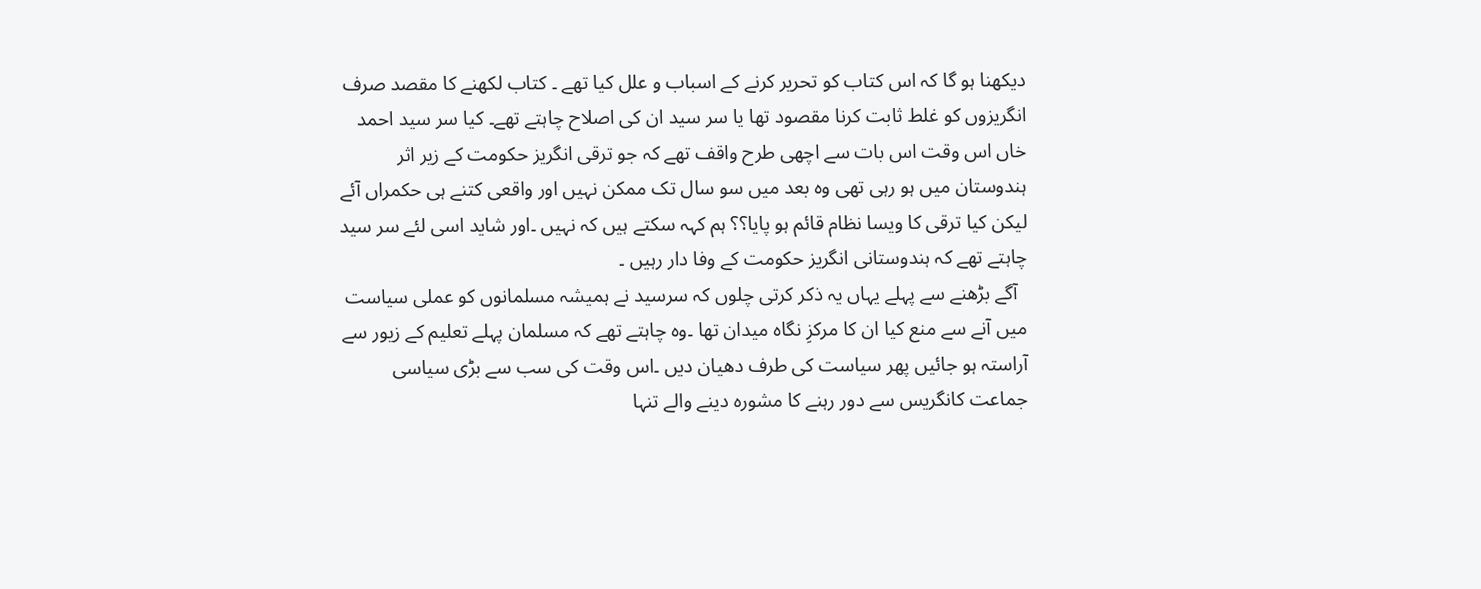دیکھنا ہو گا کہ اس کتاب کو تحریر کرنے کے اسباب و علل کیا تھے ۔ کتاب لکھنے کا مقصد صرف انگریزوں کو غلط ثابت کرنا مقصود تھا یا سر سید ان کی اصلاح چاہتے تھے۔ کیا سر سید احمد خاں اس وقت اس بات سے اچھی طرح واقف تھے کہ جو ترقی انگریز حکومت کے زیر اثر ہندوستان میں ہو رہی تھی وہ بعد میں سو سال تک ممکن نہیں اور واقعی کتنے ہی حکمراں آئے لیکن کیا ترقی کا ویسا نظام قائم ہو پایا؟؟ ہم کہہ سکتے ہیں کہ نہیں ۔اور شاید اسی لئے سر سید چاہتے تھے کہ ہندوستانی انگریز حکومت کے وفا دار رہیں ۔
  آگے بڑھنے سے پہلے یہاں یہ ذکر کرتی چلوں کہ سرسید نے ہمیشہ مسلمانوں کو عملی سیاست میں آنے سے منع کیا ان کا مرکزِ نگاہ میدان تھا ۔وہ چاہتے تھے کہ مسلمان پہلے تعلیم کے زیور سے آراستہ ہو جائیں پھر سیاست کی طرف دھیان دیں ۔اس وقت کی سب سے بڑی سیاسی جماعت کانگریس سے دور رہنے کا مشورہ دینے والے تنہا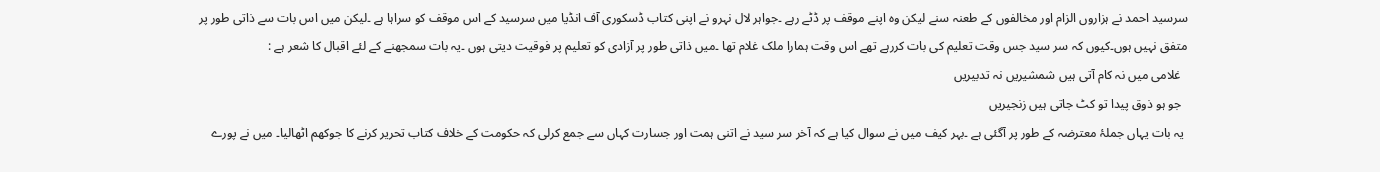سرسید احمد نے ہزاروں الزام اور مخالفوں کے طعنہ سنے لیکن وہ اپنے موقف پر ڈٹے رہے ۔جواہر لال نہرو نے اپنی کتاب ڈسکوری آف انڈیا میں سرسید کے اس موقف کو سراہا ہے ۔لیکن میں اس بات سے ذاتی طور پر متفق نہیں ہوں۔کیوں کہ سر سید جس وقت تعلیم کی بات کررہے تھے اس وقت ہمارا ملک غلام تھا ۔میں ذاتی طور پر آزادی کو تعلیم پر فوقیت دیتی ہوں ۔یہ بات سمجھنے کے لئے اقبال کا شعر ہے :
  غلامی میں نہ کام آتی ہیں شمشیریں نہ تدبیریں
  جو ہو ذوق پیدا تو کٹ جاتی ہیں زنجیریں
 یہ بات یہاں جملۂ معترضہ کے طور پر آگئی ہے ۔بہر کیف میں نے سوال کیا ہے کہ آخر سر سید نے اتنی ہمت اور جسارت کہاں سے جمع کرلی کہ حکومت کے خلاف کتاب تحریر کرنے کا جوکھم اٹھالیا۔ میں نے پورے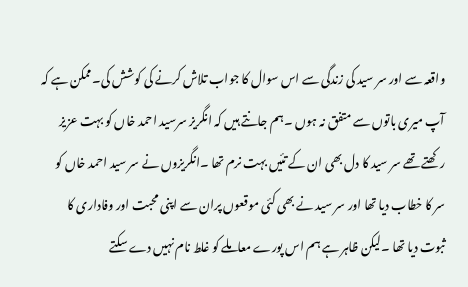واقعہ سے اور سر سید کی زندگی سے اس سوال کا جواب تلاش کرنے کی کوشش کی۔ممکن ہے کہ آپ میری باتوں سے متفق نہ ہوں ۔ہم جانتے ہیں کہ انگریز سرسید احمد خاں کو بہت عزیز رکھتے تھے سر سید کا دل بھی ان کے تئیں بہت نرم تھا ۔انگریزوں نے سر سید احمد خاں کو سر کا خطاب دیا تھا اور سر سید نے بھی کئی موقعوں پران سے اپنی محبت اور وفاداری کا ثبوت دیا تھا ۔لیکن ظاہر ہے ہم اس پورے معاملے کو غلط نام نہیں دے سکتے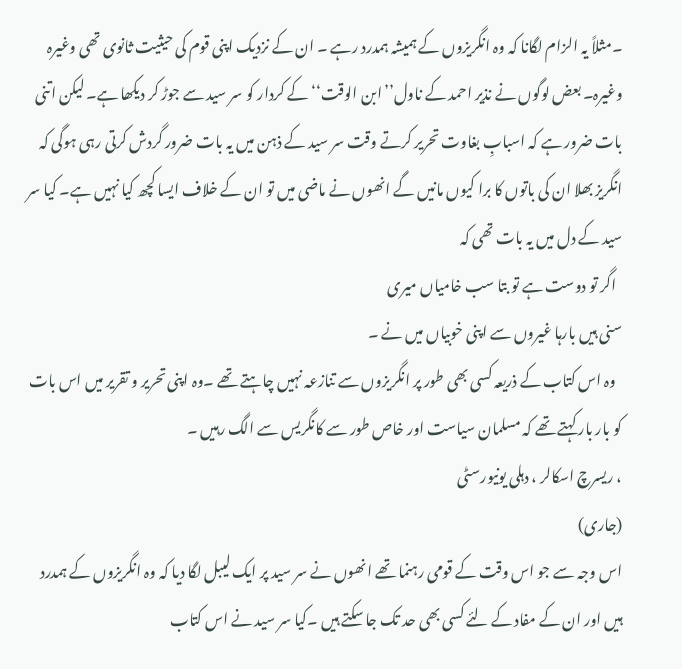۔مثلاً یہ الزام لگانا کہ وہ انگریزوں کے ہمیشہ ہمدرد رہے ۔ ان کے نزدیک اپنی قوم کی حیثیت ثانوی تھی وغیرہ وغیرہ۔ بعض لوگوں نے نذیر احمد کے ناول’’ابن الوقت‘‘ کے کردار کو سر سید سے جوڑ کر دیکھا ہے۔ لیکن اتنی بات ضرور ہے کہ اسبابِ بغاوت تحریر کرتے وقت سر سید کے ذہن میں یہ بات ضرور گردش کرتی رہی ہوگی کہ انگریز بھلا ان کی باتوں کا برا کیوں مانیں گے انھوں نے ماضی میں تو ان کے خلاف ایسا کچھ کیا نہیں ہے۔ کیا سر سید کے دل میں یہ بات تھی کہ
  اگر تو دوست ہے تو بتا سب خامیاں میری
سنی ہیں بارہا غیروں سے اپنی خوبیاں میں نے ۔
  وہ اس کتاب کے ذریعہ کسی بھی طور پر انگریزوں سے تنازعہ نہیں چاہتے تھے ۔وہ اپنی تحریر و تقریر میں اس بات کو بار بار کہتے تھے کہ مسلمان سیاست اور خاص طور سے کانگریس سے الگ رہیں ۔
، ریسرچ اسکالر ، دہلی یونیورسٹی
(جاری)
اس وجہ سے جو اس وقت کے قومی رہنما تھے انھوں نے سر سید پر ایک لیبل لگا دیا کہ وہ انگریزوں کے ہمدرد ہیں اور ان کے مفاد کے لئے کسی بھی حد تک جا سکتے ہیں ۔کیا سر سید نے اس کتاب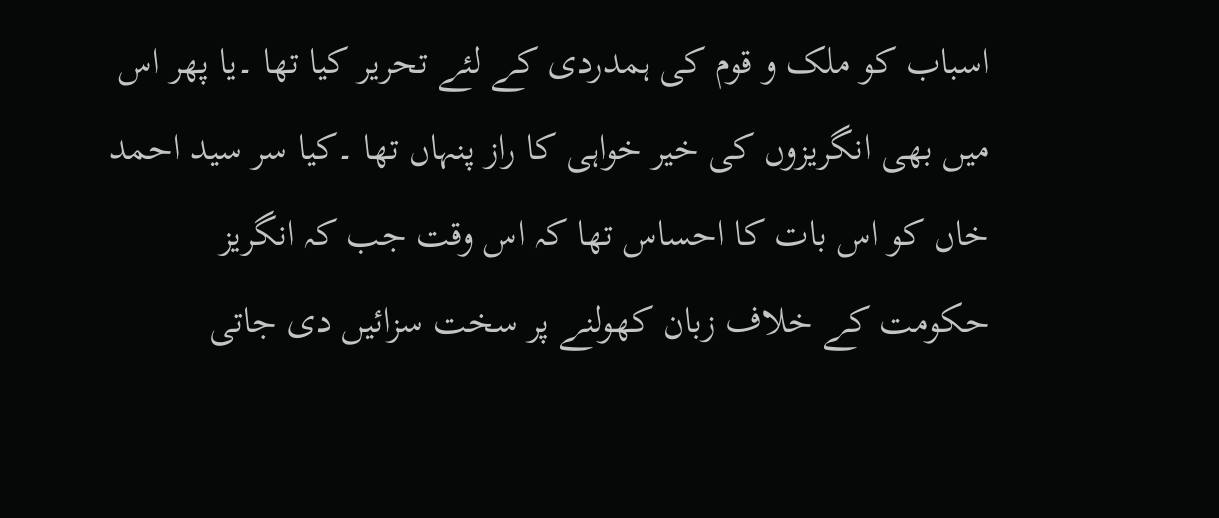اسباب کو ملک و قوم کی ہمدردی کے لئے تحریر کیا تھا ۔یا پھر اس میں بھی انگریزوں کی خیر خواہی کا راز پنہاں تھا ۔کیا سر سید احمد خاں کو اس بات کا احساس تھا کہ اس وقت جب کہ انگریز حکومت کے خلاف زبان کھولنے پر سخت سزائیں دی جاتی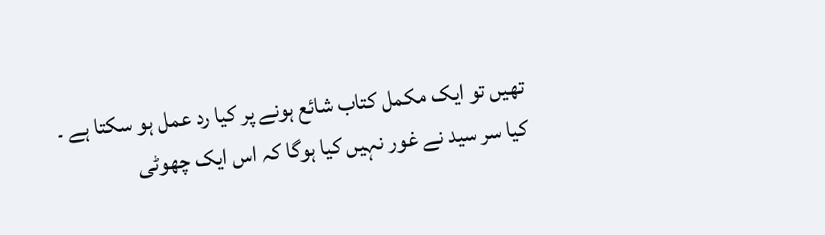تھیں تو ایک مکمل کتاب شائع ہونے پر کیا رد عمل ہو سکتا ہے ۔
کیا سر سید نے غور نہیں کیا ہوگا کہ اس ایک چھوٹی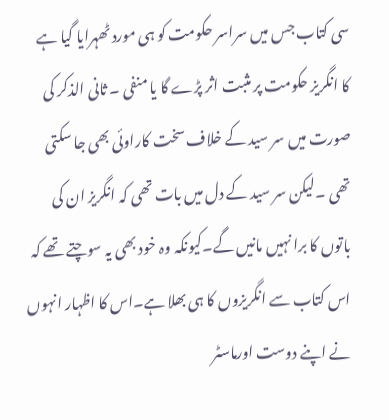سی کتاب جس میں سراسر حکومت کو ہی مورد ٹھہرایا گیا ہے کا انگریز حکومت پر مثبت اثر پڑے گا یا منفی ۔ ثانی الذکر کی صورت میں سر سید کے خلاف سخت کاراوئی بھی جا سکتی تھی ۔لیکن سر سید کے دل میں بات تھی کہ انگریز ان کی باتوں کا برا نہیں مانیں گے۔کیونکہ وہ خود بھی یہ سوچتے تھے کہ اس کتاب سے انگریزوں کا ہی بھلا ہے۔اس کا اظہار انہوں نے اپنے دوست اورماسٹر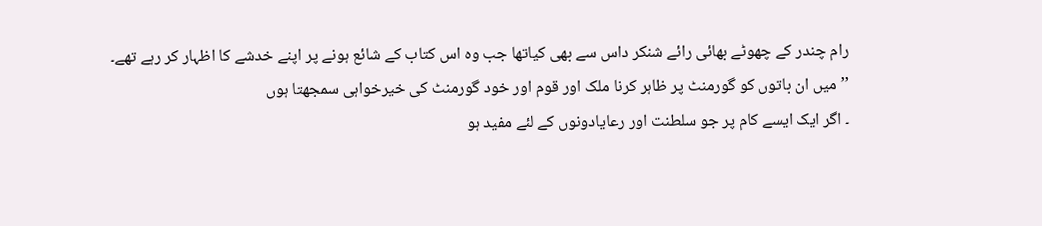رام چندر کے چھوٹے بھائی رائے شنکر داس سے بھی کیاتھا جب وہ اس کتاب کے شائع ہونے پر اپنے خدشے کا اظہار کر رہے تھے۔
’’میں ان باتوں کو گورمنٹ پر ظاہر کرنا ملک اور قوم اور خود گورمنٹ کی خیرخواہی سمجھتا ہوں
۔ اگر ایک ایسے کام پر جو سلطنت اور رعایادونوں کے لئے مفید ہو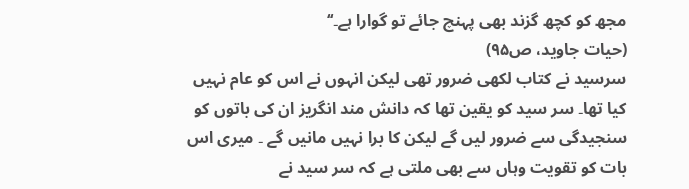مجھ کو کچھ گزند بھی پہنچ جائے تو گوارا ہے۔‘‘
(حیات جاوید، ص۹۵)
سرسید نے کتاب لکھی ضرور تھی لیکن انہوں نے اس کو عام نہیں کیا تھا۔ سر سید کو یقین تھا کہ دانش مند انگریز ان کی باتوں کو سنجیدگی سے ضرور لیں گے لیکن کا برا نہیں مانیں گے ۔ میری اس بات کو تقویت وہاں سے بھی ملتی ہے کہ سر سید نے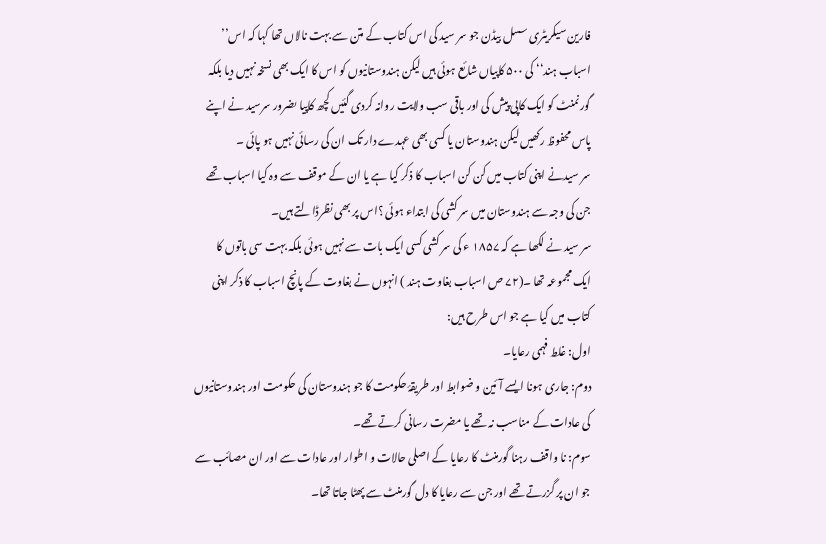فارین سیکریٹری سسل بیڈن جو سر سید کی اس کتاب کے متن سے بہت نالاں تھا کہا کہ اس’’ اسباب ہند‘‘ کی ۵۰۰ کاپیاں شائع ہوئی ہیں لیکن ہندوستانیوں کو اس کا ایک بھی نسخہ نہیں دیا بلکہ گورنمنٹ کو ایک کاپی پیش کی اور باقی سب ولایت روانہ کردی گئیں کچھ کاپیا ںضرور سرسید نے اپنے پاس محفوظ رکھیں لیکن ہندوستان یا کسی بھی عہدے دار تک ان کی رسائی نہیں ہو پائی ۔
سر سیدنے اپنی کتاب میں کن کن اسباب کا ذکر کیا ہے یا ان کے موقف سے وہ کیا اسباب تھے جن کی وجہ سے ہندوستان میں سر کشی کی ابتداء ہوئی ؟اس پر بھی نظرڈالتے ہیں۔
سر سید نے لکھا ہے کہ ۱۸۵۷ ء کی سر کشی کسی ایک بات سے نہیں ہوئی بلکہ بہت سی باتوں کا ایک مجموعہ تھا ۔(۷۲ ص اسباب بغاوت ہند ) انہوں نے بغاوت کے پانچ اسباب کا ذکر اپنی کتاب میں کیا ہے جو اس طرح ہیں:
اول: غلط فہمی رعایا۔
دوم: جاری ہونا ایسے آئین و ضوابط اور طریقۂ حکومت کا جو ہندوستان کی حکومت اور ہندوستانیوں کی عادات کے مناسب نہ تھے یا مضرت رسانی کرتے تھے۔
سوم: نا واقف رہنا گورمنٹ کا رعایا کے اصلی حالات و اطوار اور عادات سے اور ان مصائب سے جو ان پر گزرتے تھے اور جن سے رعایا کا دل گورمنٹ سے پھٹا جاتا تھا۔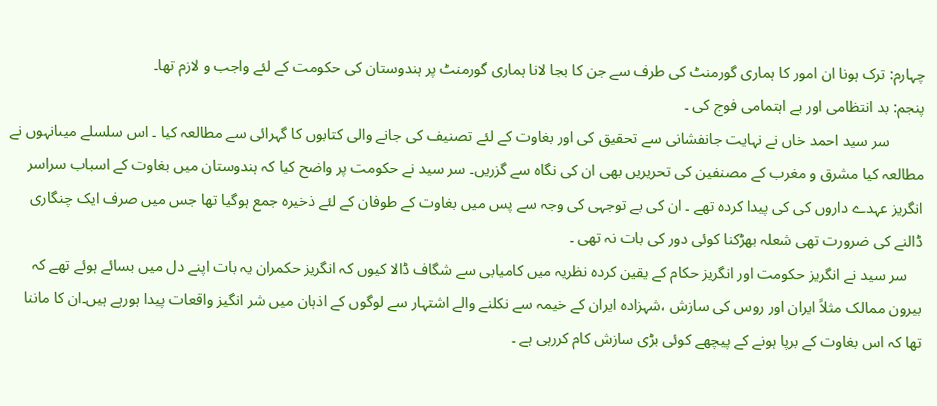چہارم: ترک ہونا ان امور کا ہماری گورمنٹ کی طرف سے جن کا بجا لانا ہماری گورمنٹ پر ہندوستان کی حکومت کے لئے واجب و لازم تھا۔
پنجم: بد انتظامی اور بے اہتمامی فوج کی ۔
         سر سید احمد خاں نے نہایت جانفشانی سے تحقیق کی اور بغاوت کے لئے تصنیف کی جانے والی کتابوں کا گہرائی سے مطالعہ کیا ۔ اس سلسلے میںانہوں نے مطالعہ کیا مشرق و مغرب کے مصنفین کی تحریریں بھی ان کی نگاہ سے گزریں۔ سر سید نے حکومت پر واضح کیا کہ ہندوستان میں بغاوت کے اسباب سراسر انگریز عہدے داروں کی کی پیدا کردہ تھے ۔ ان کی بے توجہی کی وجہ سے پس میں بغاوت کے طوفان کے لئے ذخیرہ جمع ہوگیا تھا جس میں صرف ایک چنگاری ڈالنے کی ضرورت تھی شعلہ بھڑکنا کوئی دور کی بات نہ تھی ۔
    سر سید نے انگریز حکومت اور انگریز حکام کے یقین کردہ نظریہ میں کامیابی سے شگاف ڈالا کیوں کہ انگریز حکمران یہ بات اپنے دل میں بسائے ہوئے تھے کہ بیرون ممالک مثلاً ایران اور روس کی سازش ،شہزادہ ایران کے خیمہ سے نکلنے والے اشتہار سے لوگوں کے اذہان میں شر انگیز واقعات پیدا ہورہے ہیں۔ان کا ماننا تھا کہ اس بغاوت کے برپا ہونے کے پیچھے کوئی بڑی سازش کام کررہی ہے ۔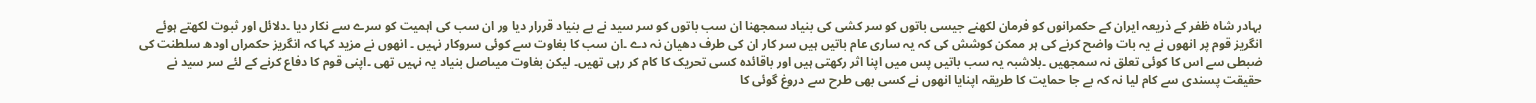بہادر شاہ ظفر کے ذریعہ ایران کے حکمرانوں کو فرمان لکھنے جیسی باتوں کو سر کشی کی بنیاد سمجھنا ان سب باتوں کو سر سید نے بے بنیاد قررار دیا ور ان سب کی اہمیت کو سرے سے نکار دیا ۔دلائل اور ثبوت لکھتے ہوئے انگریز قوم پر انھوں نے یہ بات واضح کرنے کی ہر ممکن کوشش کی کہ یہ ساری عام باتیں ہیں سر کار ان کی طرف دھیان نہ دے ۔ان سب کا بغاوت سے کوئی سروکار نہیں ۔ انھوں نے مزید کہا کہ انگریز حکمراں اودھ سلطنت کی ضبطی سے اس کا کوئی تعلق نہ سمجھیں ۔بلاشبہ یہ سب باتیں پس میں اپنا اثر رکھتی ہیں اور باقائدہ کسی تحریک کا کام کر رہی تھیں۔ لیکن بغاوت میںاصل بنیاد یہ نہیں تھی ۔اپنی قوم کا دفاع کرنے کے لئے سر سید نے حقیقت پسندی سے کام لیا نہ کہ بے جا حمایت کا طریقہ اپنایا انھوں نے کسی بھی طرح سے دروغ گوئی کا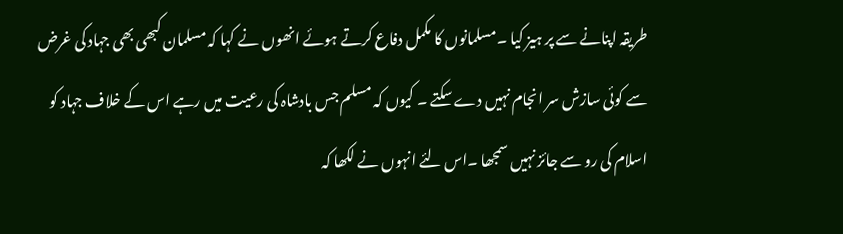طریقہ اپنانے سے پر ہیز کیا ۔مسلمانوں کا مکمل دفاع کرتے ہوئے انھوں نے کہا کہ مسلمان کبھی بھی جہاد کی غرض سے کوئی سازش سر انجام نہیں دے سکتے ۔ کیوں کہ مسلم جس بادشاہ کی رعیت میں رہے اس کے خلاف جہاد کو اسلام کی رو سے جائز نہیں سمجھا ۔اس لئے انہوں نے لکھا کہ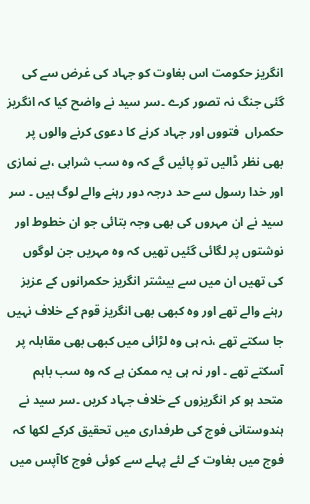انگریز حکومت اس بغاوت کو جہاد کی غرض سے کی گئی جنگ نہ تصور کرے ۔سر سید نے واضح کیا کہ انگریز حکمراں  فتووں اور جہاد کرنے کا دعوی کرنے والوں پر بھی نظر ڈالیں تو پائیں گے کہ وہ سب شرابی ،بے نمازی اور خدا رسول سے حد درجہ دور رہنے والے لوگ ہیں ۔ سر سید نے ان مہروں کی بھی وجہ بتائی جو ان خطوط اور نوشتوں پر لگائی گئیں تھیں کہ وہ مہریں جن لوگوں کی تھیں ان میں سے بیشتر انگریز حکمرانوں کے عزیز رہنے والے تھے اور وہ کبھی بھی انگریز قوم کے خلاف نہیں جا سکتے تھے ،نہ ہی وہ لڑائی میں کبھی بھی مقابلہ پر آسکتے تھے ۔ اور نہ ہی یہ ممکن ہے کہ وہ سب باہم متحد ہو کر انگریزوں کے خلاف جہاد کریں ۔سر سید نے ہندوستانی فوج کی طرفداری میں تحقیق کرکے لکھا کہ فوج میں بغاوت کے لئے پہلے سے کوئی فوج کاآپس میں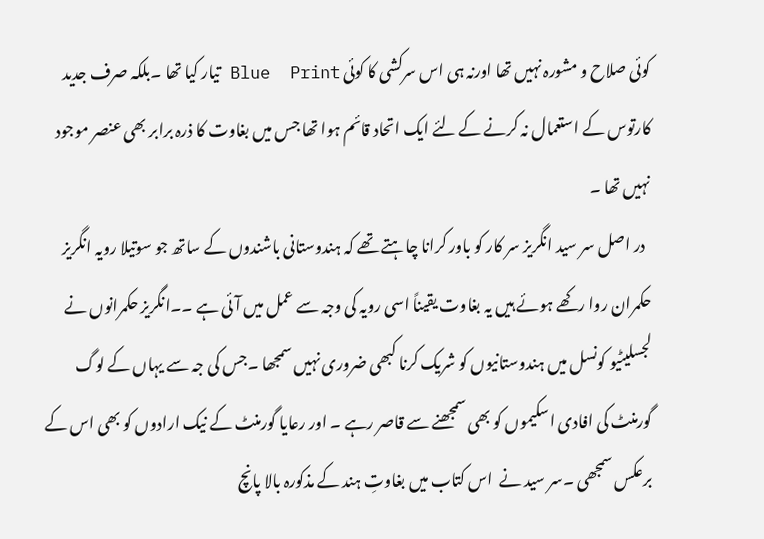کوئی صلاح و مشورہ نہیں تھا اورنہ ہی اس سرکشی کا کوئی Blue  Print تیار کیا تھا ۔بلکہ صرف جدید کارتوس کے استعمال نہ کرنے کے لئے ایک اتحاد قائم ہوا تھا جس میں بغاوت کا ذرہ برابر بھی عنصر موجود نہیں تھا ۔
  در اصل سر سید انگریز سر کار کو باور کرانا چاہتے تھے کہ ہندوستانی باشندوں کے ساتھ جو سوتیلا رویہ انگریز حکمران روا رکھے ہوئے ہیں یہ بغاوت یقیناً اسی رویہ کی وجہ سے عمل میں آئی ہے ۔۔انگریز حکمرانوں نے لجسلیٹیو کونسل میں ہندوستانیوں کو شریک کرنا کبھی ضروری نہیں سمجھا ۔جس کی جہ سے یہاں کے لوگ گورمنٹ کی افادی اسکیموں کو بھی سمجھنے سے قاصر رہے ۔ اور رعایا گورمنٹ کے نیک ارادوں کو بھی اس کے برعکس سمجھی ۔سر سید نے  اس کتاب میں بغاوتِ ہند کے مذکورہ بالا پانچ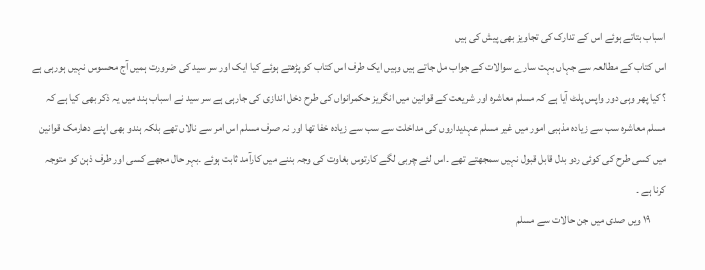اسباب بتاتے ہوئے اس کے تدارک کی تجاویز بھی پیش کی ہیں
اس کتاب کے مطالعہ سے جہاں بہت سارے سوالات کے جواب مل جاتے ہیں وہیں ایک طرف اس کتاب کو پڑھتے ہوئے کیا ایک اور سر سید کی ضرورت ہمیں آج محسوس نہیں ہورہی ہے ؟ کیا پھر وہی دور واپس پلٹ آیا ہے کہ مسلم معاشرہ اور شریعت کے قوانین میں انگریز حکمرانواں کی طرح دخل اندازی کی جارہی ہے سر سید نے اسباب ہند میں یہ ذکر بھی کیا ہے کہ مسلم معاشرہ سب سے زیادہ مذہبی امور میں غیر مسلم عہدیداروں کی مداخلت سے سب سے زیادہ خفا تھا اور نہ صرف مسلم اس امر سے نالاں تھے بلکہ ہندو بھی اپنے دھارمک قوانین میں کسی طرح کی کوئی ردو بدل قابل قبول نہیں سمجھتے تھے ۔اس لئے چربی لگے کارتوس بغاوت کی وجہ بننے میں کارآمد ثابت ہوئے ۔بہر حال مجھے کسی اور طرف ذہن کو متوجہ کرنا ہے ۔
       ۱۹ ویں صدی میں جن حالات سے مسلم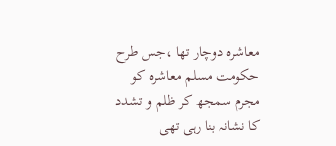معاشرہ دوچار تھا ،جس طرح حکومت مسلم معاشرہ کو مجرم سمجھ کر ظلم و تشدد کا نشانہ بنا رہی تھی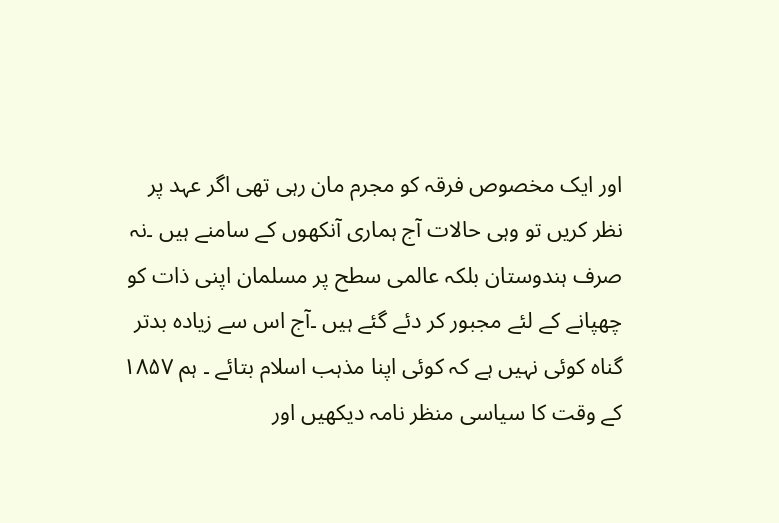اور ایک مخصوص فرقہ کو مجرم مان رہی تھی اگر عہد پر نظر کریں تو وہی حالات آج ہماری آنکھوں کے سامنے ہیں ۔نہ صرف ہندوستان بلکہ عالمی سطح پر مسلمان اپنی ذات کو چھپانے کے لئے مجبور کر دئے گئے ہیں ۔آج اس سے زیادہ بدتر گناہ کوئی نہیں ہے کہ کوئی اپنا مذہب اسلام بتائے ۔ ہم ۱۸۵۷ کے وقت کا سیاسی منظر نامہ دیکھیں اور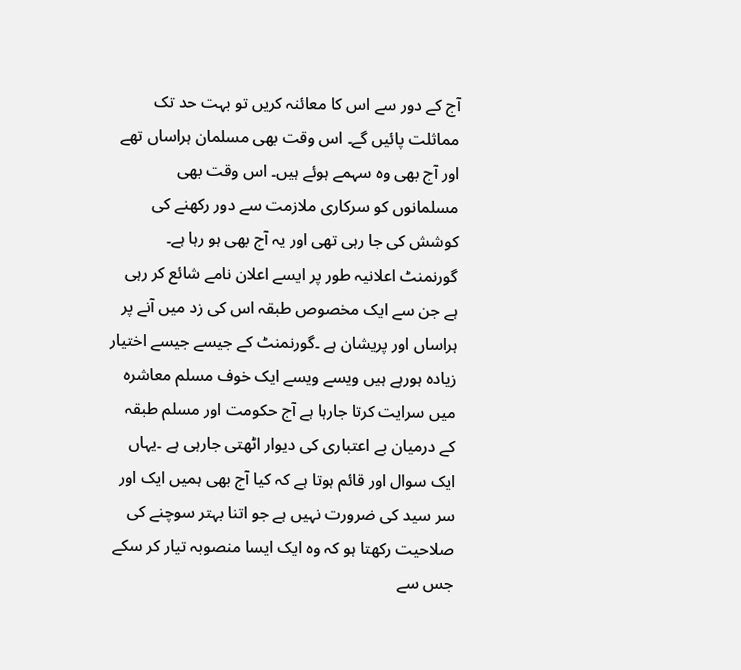آج کے دور سے اس کا معائنہ کریں تو بہت حد تک مماثلت پائیں گے۔ اس وقت بھی مسلمان ہراساں تھے اور آج بھی وہ سہمے ہوئے ہیں۔ اس وقت بھی مسلمانوں کو سرکاری ملازمت سے دور رکھنے کی کوشش کی جا رہی تھی اور یہ آج بھی ہو رہا ہے۔ گورنمنٹ اعلانیہ طور پر ایسے اعلان نامے شائع کر رہی ہے جن سے ایک مخصوص طبقہ اس کی زد میں آنے پر ہراساں اور پریشان ہے ۔گورنمنٹ کے جیسے جیسے اختیار زیادہ ہورہے ہیں ویسے ویسے ایک خوف مسلم معاشرہ میں سرایت کرتا جارہا ہے آج حکومت اور مسلم طبقہ کے درمیان بے اعتباری کی دیوار اٹھتی جارہی ہے ۔یہاں ایک سوال اور قائم ہوتا ہے کہ کیا آج بھی ہمیں ایک اور سر سید کی ضرورت نہیں ہے جو اتنا بہتر سوچنے کی صلاحیت رکھتا ہو کہ وہ ایک ایسا منصوبہ تیار کر سکے جس سے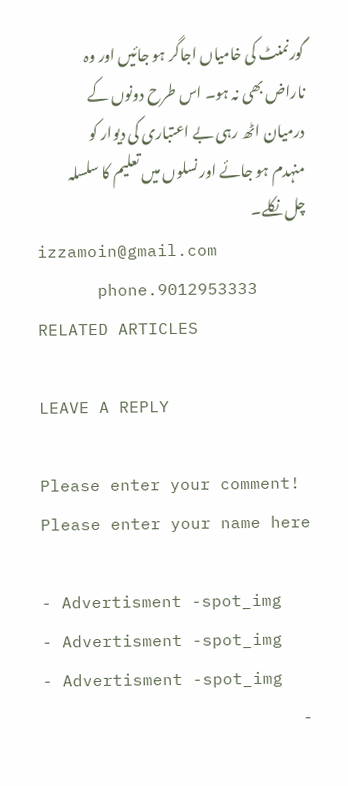گورنمنٹ کی خامیاں اجاگر ہو جائیں اور وہ ناراض بھی نہ ہو۔ اس طرح دونوں کے درمیان اٹھ رہی بے اعتباری کی دیوار کو منہدم ہو جائے اور نسلوں میں تعلیم کا سلسلہ چل نکلے۔
izzamoin@gmail.com
      phone.9012953333
RELATED ARTICLES

LEAVE A REPLY

Please enter your comment!
Please enter your name here

- Advertisment -spot_img
- Advertisment -spot_img
- Advertisment -spot_img
-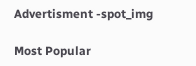Advertisment -spot_img

Most Popular